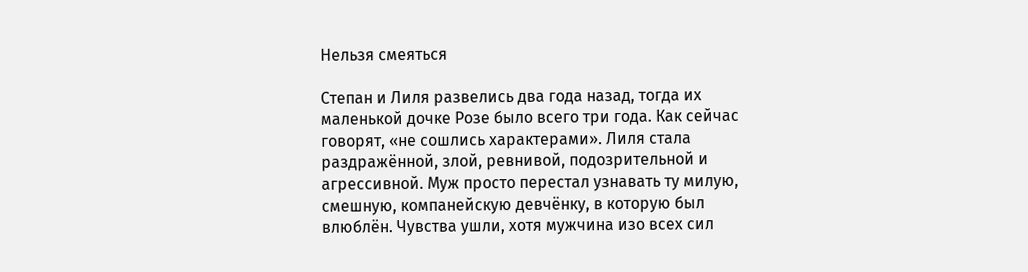Нельзя смеяться

Степан и Лиля развелись два года назад, тогда их маленькой дочке Розе было всего три года. Как сейчас говорят, «не сошлись характерами». Лиля стала раздражённой, злой, ревнивой, подозрительной и агрессивной. Муж просто перестал узнавать ту милую, смешную, компанейскую девчёнку, в которую был влюблён. Чувства ушли, хотя мужчина изо всех сил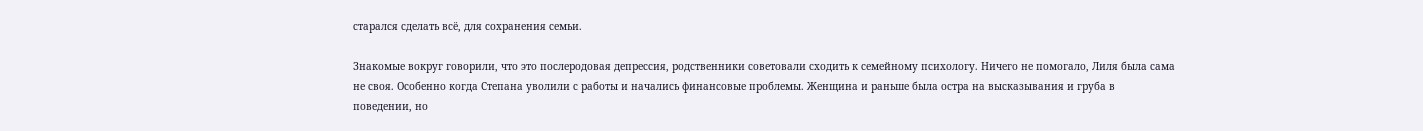старался сделать всё, для сохранения семьи.

Знакомые вокруг говорили, что это послеродовая депрессия, родственники советовали сходить к семейному психологу. Ничего не помогало, Лиля была сама не своя. Особенно когда Степана уволили с работы и начались финансовые проблемы. Женщина и раньше была остра на высказывания и груба в поведении, но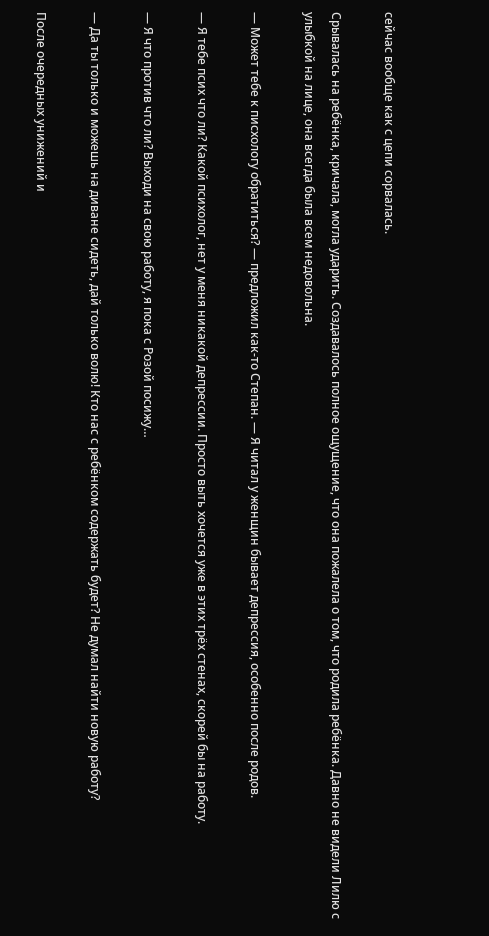сейчас вообще как с цепи сорвалась.

Срывалась на ребёнка, кричала, могла ударить. Создавалось полное ощущение, что она пожалела о том, что родила ребёнка. Давно не видели Лилю с улыбкой на лице, она всегда была всем недовольна.

— Может тебе к писхологу обратиться? — предложил как-то Степан. — Я читал у женщин бывает депрессия, особенно после родов.

— Я тебе псих что ли? Какой психолог, нет у меня никакой депрессии. Просто выть хочется уже в этих трёх стенах, скорей бы на работу.

— Я что против что ли? Выходи на свою работу, я пока с Розой посижу…

— Да ты только и можешь на диване сидеть, дай только волю! Кто нас с ребёнком содержать будет? Не думал найти новую работу?

После очередных унижений и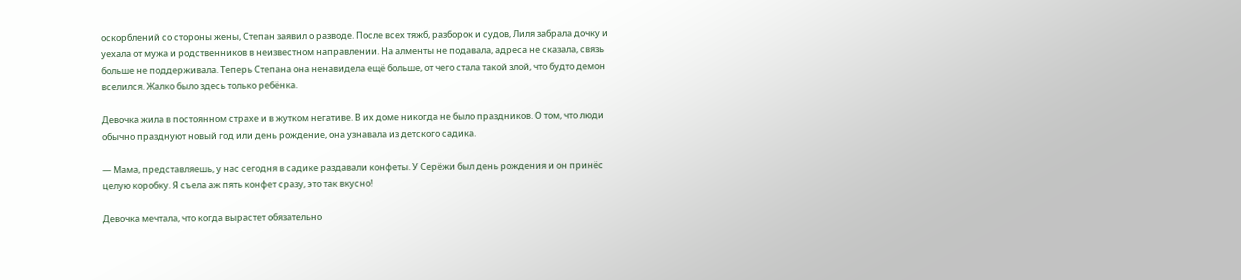оскорблений со стороны жены, Степан заявил о разводе. После всех тяжб, разборок и судов, Лиля забрала дочку и уехала от мужа и родственников в неизвестном направлении. На алменты не подавала, адреса не сказала, связь больше не поддерживала. Теперь Степана она ненавидела ещё больше, от чего стала такой злой, что будто демон вселился. Жалко было здесь только ребёнка.

Девочка жила в постоянном страхе и в жутком негативе. В их доме никогда не было праздников. О том, что люди обычно празднуют новый год или день рождение, она узнавала из детского садика.

— Мама, представляешь, у нас сегодня в садике раздавали конфеты. У Серёжи был день рождения и он принёс целую коробку. Я съела аж пять конфет сразу, это так вкусно!

Девочка мечтала, что когда вырастет обязательно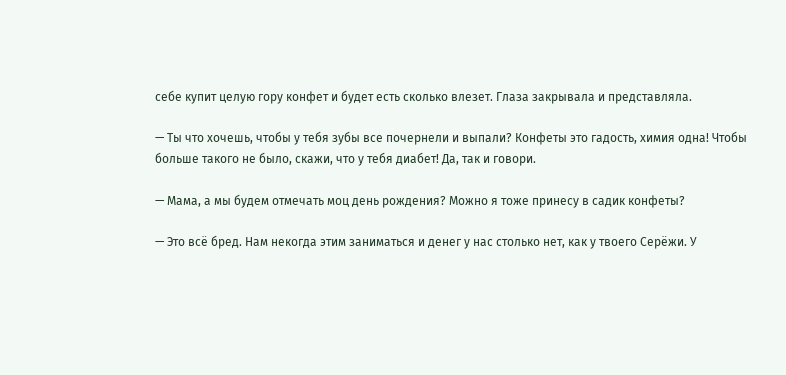себе купит целую гору конфет и будет есть сколько влезет. Глаза закрывала и представляла.

— Ты что хочешь, чтобы у тебя зубы все почернели и выпали? Конфеты это гадость, химия одна! Чтобы больше такого не было, скажи, что у тебя диабет! Да, так и говори.

— Мама, а мы будем отмечать моц день рождения? Можно я тоже принесу в садик конфеты?

— Это всё бред. Нам некогда этим заниматься и денег у нас столько нет, как у твоего Серёжи. У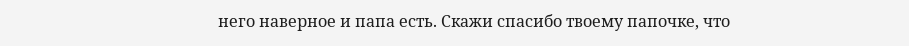него наверное и папа есть. Скажи спасибо твоему папочке, что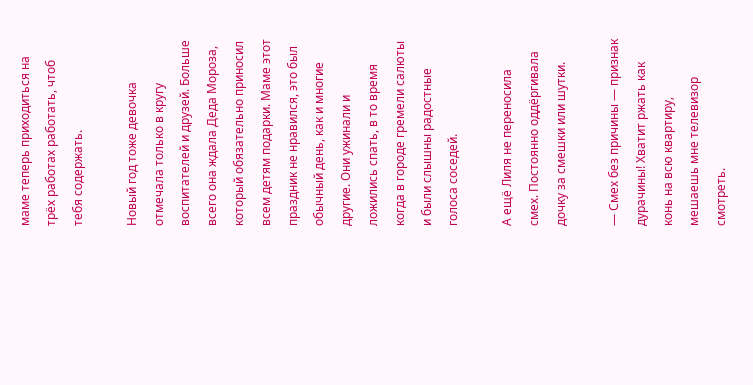маме теперь приходиться на трёх работах работать, чтоб тебя содержать.

Новый год тоже девочка отмечала только в кругу воспитателей и друзей. Больше всего она ждала Деда Мороза, который обязательно приносил всем детям подарки. Маме этот праздник не нравился, это был обычный день, как и многие другие. Они ужинали и ложились спать, в то время когда в городе гремели салюты и были слышны радостные голоса соседей.

А ещё Лиля не переносила смех. Постоянно оддёргивала дочку за смешки или шутки.

— Смех без причины — признак дурачины! Хватит ржать как конь на всю квартиру, мешаешь мне телевизор смотреть.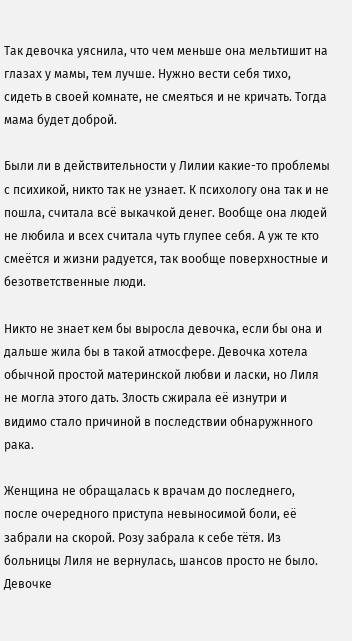Так девочка уяснила, что чем меньше она мельтишит на глазах у мамы, тем лучше. Нужно вести себя тихо, сидеть в своей комнате, не смеяться и не кричать. Тогда мама будет доброй.

Были ли в действительности у Лилии какие-то проблемы с психикой, никто так не узнает. К психологу она так и не пошла, считала всё выкачкой денег. Вообще она людей не любила и всех считала чуть глупее себя. А уж те кто смеётся и жизни радуется, так вообще поверхностные и безответственные люди.

Никто не знает кем бы выросла девочка, если бы она и дальше жила бы в такой атмосфере. Девочка хотела обычной простой материнской любви и ласки, но Лиля не могла этого дать. Злость сжирала её изнутри и видимо стало причиной в последствии обнаружнного рака.

Женщина не обращалась к врачам до последнего, после очередного приступа невыносимой боли, её забрали на скорой. Розу забрала к себе тётя. Из больницы Лиля не вернулась, шансов просто не было. Девочке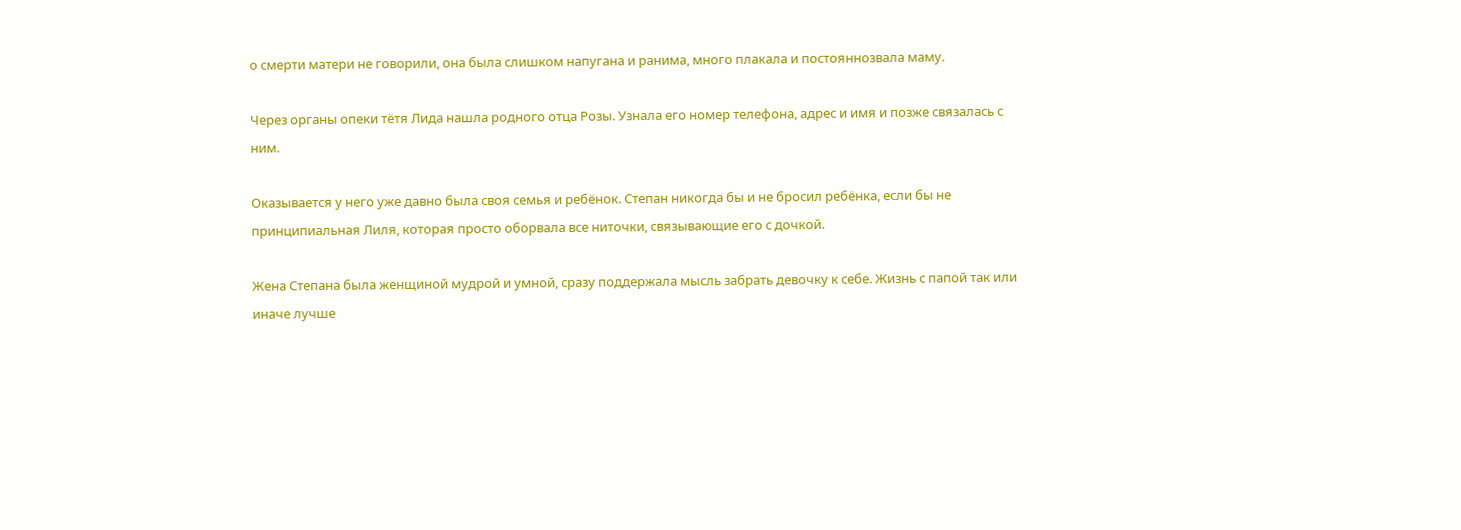о смерти матери не говорили, она была слишком напугана и ранима, много плакала и постояннозвала маму.

Через органы опеки тётя Лида нашла родного отца Розы. Узнала его номер телефона, адрес и имя и позже связалась с ним.

Оказывается у него уже давно была своя семья и ребёнок. Степан никогда бы и не бросил ребёнка, если бы не принципиальная Лиля, которая просто оборвала все ниточки, связывающие его с дочкой.

Жена Степана была женщиной мудрой и умной, сразу поддержала мысль забрать девочку к себе. Жизнь с папой так или иначе лучше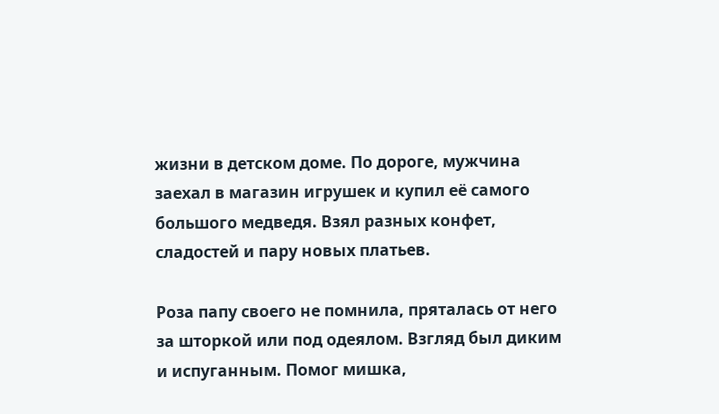жизни в детском доме. По дороге, мужчина заехал в магазин игрушек и купил её самого большого медведя. Взял разных конфет, сладостей и пару новых платьев.

Роза папу своего не помнила, пряталась от него за шторкой или под одеялом. Взгляд был диким и испуганным. Помог мишка,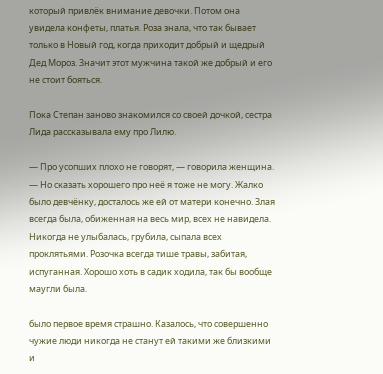который привлёк внимание девочки. Потом она увидела конфеты, платья. Роза знала, что так бывает только в Новый год, когда приходит добрый и щедрый Дед Мороз. Значит этот мужчина такой же добрый и его не стоит бояться.

Пока Степан заново знакомился со своей дочкой, сестра Лида рассказывала ему про Лилю.

— Про усопших плохо не говорят, — говорила женщина. — Но сказать хорошего про неё я тоже не могу. Жалко было девчёнку, досталось же ей от матери конечно. Злая всегда была, обиженная на весь мир, всех не навидела. Никогда не улыбалась, грубила, сыпала всех проклятьями. Розочка всегда тише травы, забитая, испуганная. Хорошо хоть в садик ходила, так бы вообще маугли была.

было первое время страшно. Казалось, что совершенно чужие люди никогда не станут ей такими же близкими и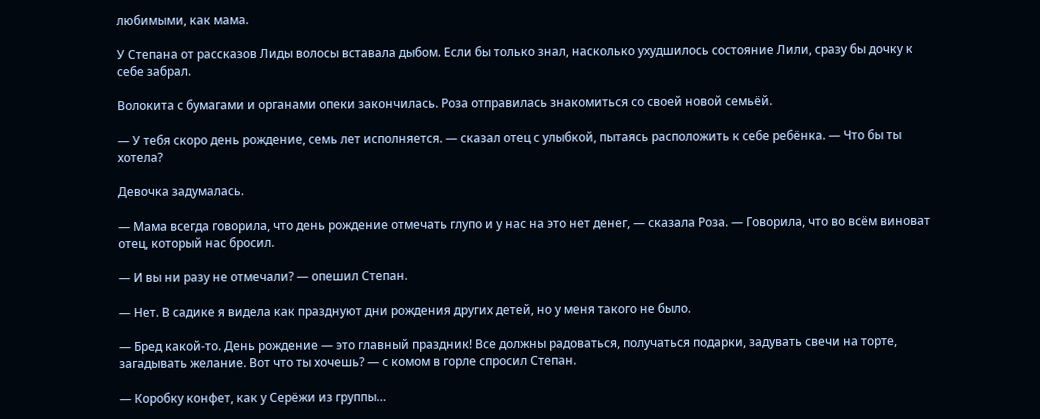любимыми, как мама.

У Степана от рассказов Лиды волосы вставала дыбом. Если бы только знал, насколько ухудшилось состояние Лили, сразу бы дочку к себе забрал.

Волокита с бумагами и органами опеки закончилась. Роза отправилась знакомиться со своей новой семьёй.

— У тебя скоро день рождение, семь лет исполняется. — сказал отец с улыбкой, пытаясь расположить к себе ребёнка. — Что бы ты хотела?

Девочка задумалась.

— Мама всегда говорила, что день рождение отмечать глупо и у нас на это нет денег, — сказала Роза. — Говорила, что во всём виноват отец, который нас бросил.

— И вы ни разу не отмечали? — опешил Степан.

— Нет. В садике я видела как празднуют дни рождения других детей, но у меня такого не было.

— Бред какой-то. День рождение — это главный праздник! Все должны радоваться, получаться подарки, задувать свечи на торте, загадывать желание. Вот что ты хочешь? — с комом в горле спросил Степан.

— Коробку конфет, как у Серёжи из группы…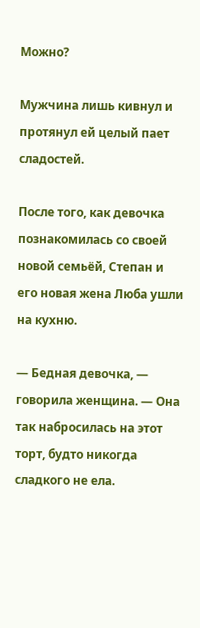Можно?

Мужчина лишь кивнул и протянул ей целый пает сладостей.

После того, как девочка познакомилась со своей новой семьёй, Степан и его новая жена Люба ушли на кухню.

— Бедная девочка, — говорила женщина. — Она так набросилась на этот торт, будто никогда сладкого не ела.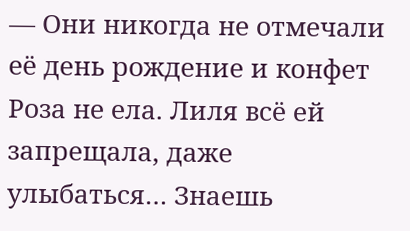— Они никогда не отмечали её день рождение и конфет Роза не ела. Лиля всё ей запрещала, даже улыбаться… Знаешь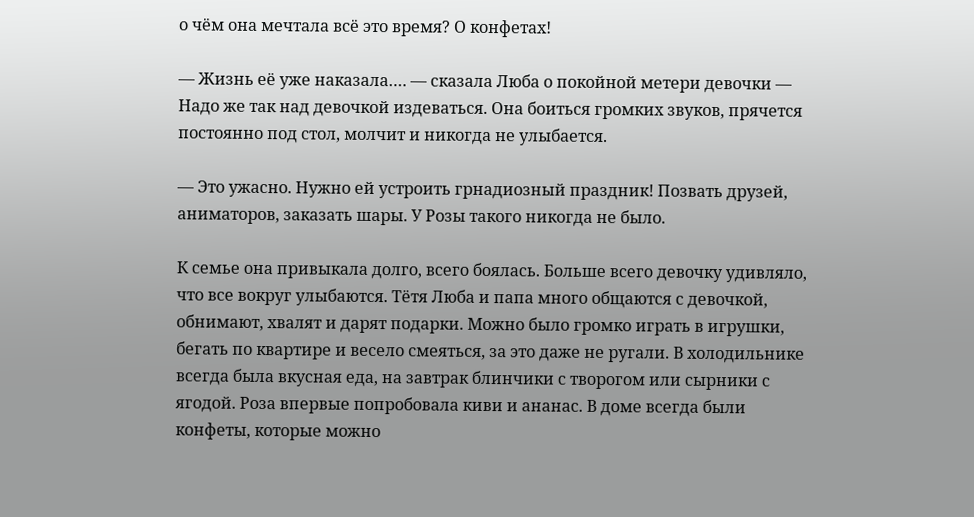о чём она мечтала всё это время? О конфетах!

— Жизнь её уже наказала…. — сказала Люба о покойной метери девочки — Надо же так над девочкой издеваться. Она боиться громких звуков, прячется постоянно под стол, молчит и никогда не улыбается.

— Это ужасно. Нужно ей устроить грнадиозный праздник! Позвать друзей, аниматоров, заказать шары. У Розы такого никогда не было.

К семье она привыкала долго, всего боялась. Больше всего девочку удивляло, что все вокруг улыбаются. Тётя Люба и папа много общаются с девочкой, обнимают, хвалят и дарят подарки. Можно было громко играть в игрушки, бегать по квартире и весело смеяться, за это даже не ругали. В холодильнике всегда была вкусная еда, на завтрак блинчики с творогом или сырники с ягодой. Роза впервые попробовала киви и ананас. В доме всегда были конфеты, которые можно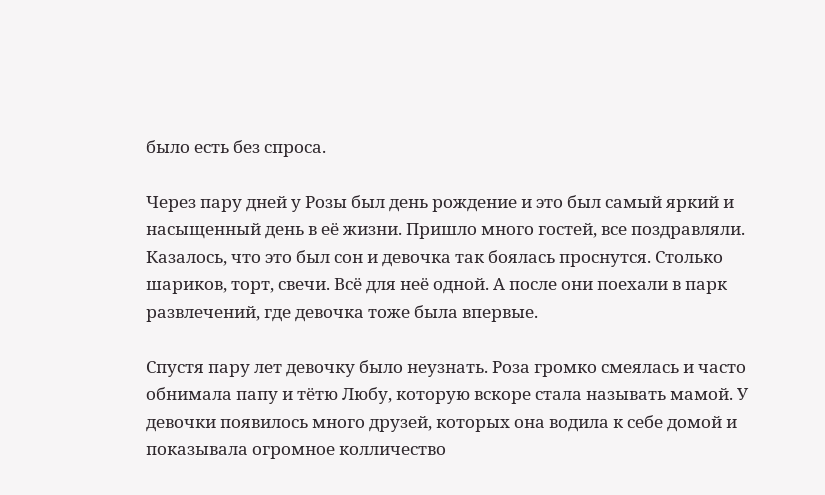было есть без спроса.

Через пару дней у Розы был день рождение и это был самый яркий и насыщенный день в её жизни. Пришло много гостей, все поздравляли. Казалось, что это был сон и девочка так боялась проснутся. Столько шариков, торт, свечи. Всё для неё одной. А после они поехали в парк развлечений, где девочка тоже была впервые.

Спустя пару лет девочку было неузнать. Роза громко смеялась и часто обнимала папу и тётю Любу, которую вскоре стала называть мамой. У девочки появилось много друзей, которых она водила к себе домой и показывала огромное колличество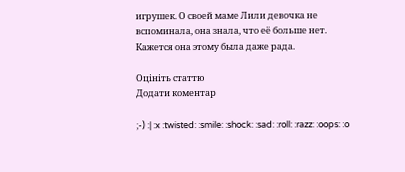игрушек. О своей маме Лили девочка не вспоминала, она знала, что её больше нет. Кажется она этому была даже рада.

Оцініть статтю
Додати коментар

;-) :| :x :twisted: :smile: :shock: :sad: :roll: :razz: :oops: :o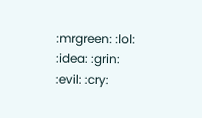:mrgreen: :lol: :idea: :grin: :evil: :cry: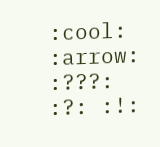:cool: :arrow: :???: :?: :!: